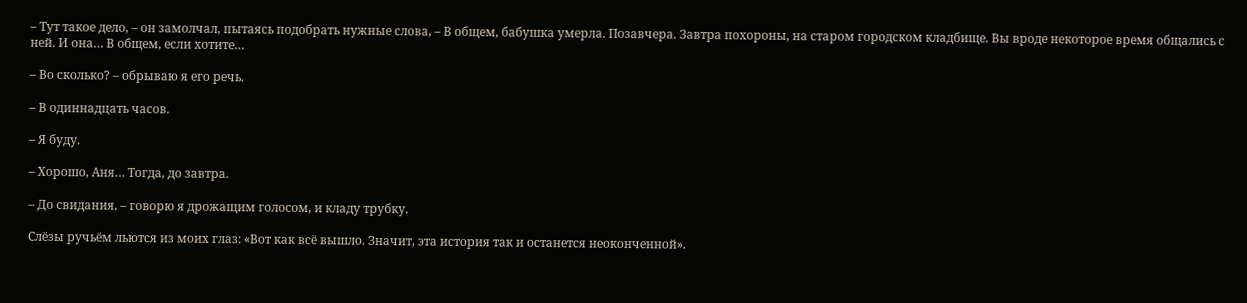– Тут такое дело, – он замолчал, пытаясь подобрать нужные слова, – В общем, бабушка умерла. Позавчера. Завтра похороны, на старом городском кладбище. Вы вроде некоторое время общались с ней. И она… В общем, если хотите…

– Во сколько? – обрываю я его речь.

– В одиннадцать часов.

– Я буду.

– Хорошо, Аня… Тогда, до завтра.

– До свидания, – говорю я дрожащим голосом, и кладу трубку.

Слёзы ручьём льются из моих глаз: «Вот как всё вышло. Значит, эта история так и останется неоконченной».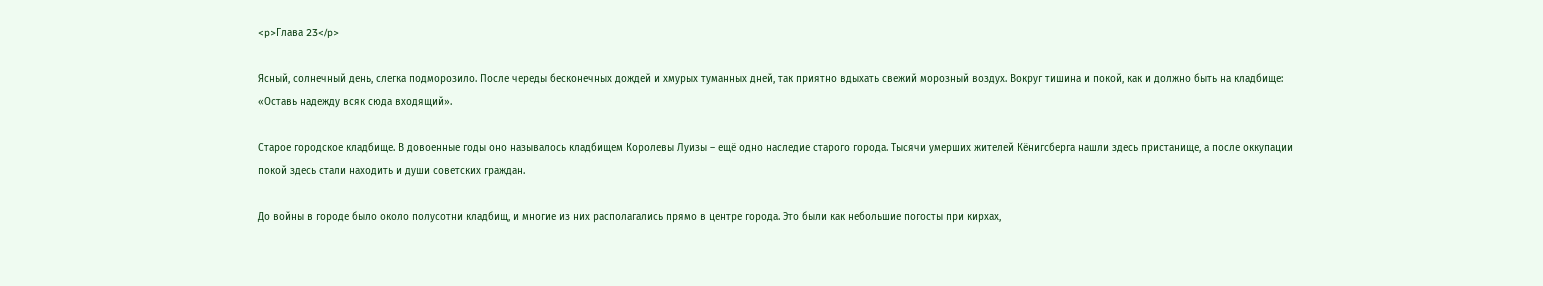<p>Глава 23</p>

Ясный, солнечный день, слегка подморозило. После череды бесконечных дождей и хмурых туманных дней, так приятно вдыхать свежий морозный воздух. Вокруг тишина и покой, как и должно быть на кладбище: «Оставь надежду всяк сюда входящий».

Старое городское кладбище. В довоенные годы оно называлось кладбищем Королевы Луизы – ещё одно наследие старого города. Тысячи умерших жителей Кёнигсберга нашли здесь пристанище, а после оккупации покой здесь стали находить и души советских граждан.

До войны в городе было около полусотни кладбищ, и многие из них располагались прямо в центре города. Это были как небольшие погосты при кирхах,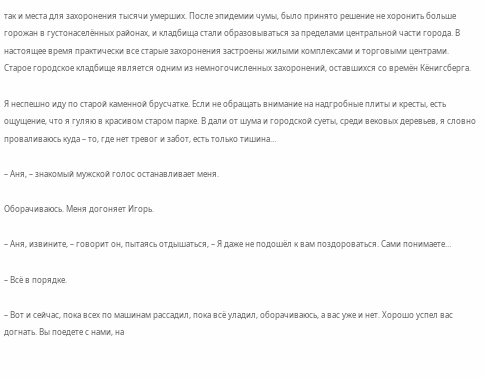так и места для захоронения тысячи умерших. После эпидемии чумы, было принято решение не хоронить больше горожан в густонаселённых районах, и кладбища стали образовываться за пределами центральной части города. В настоящее время практически все старые захоронения застроены жилыми комплексами и торговыми центрами. Старое городское кладбище является одним из немногочисленных захоронений, оставшихся со времён Кёнигсберга.

Я неспешно иду по старой каменной брусчатке. Если не обращать внимание на надгробные плиты и кресты, есть ощущение, что я гуляю в красивом старом парке. В дали от шума и городской суеты, среди вековых деревьев, я словно проваливаюсь куда – то, где нет тревог и забот, есть только тишина…

– Аня, – знакомый мужской голос останавливает меня.

Оборачиваюсь. Меня догоняет Игорь.

– Аня, извините, – говорит он, пытаясь отдышаться, – Я даже не подошёл к вам поздороваться. Сами понимаете…

– Всё в порядке.

– Вот и сейчас, пока всех по машинам рассадил, пока всё уладил, оборачиваюсь, а вас уже и нет. Хорошо успел вас догнать. Вы поедете с нами, на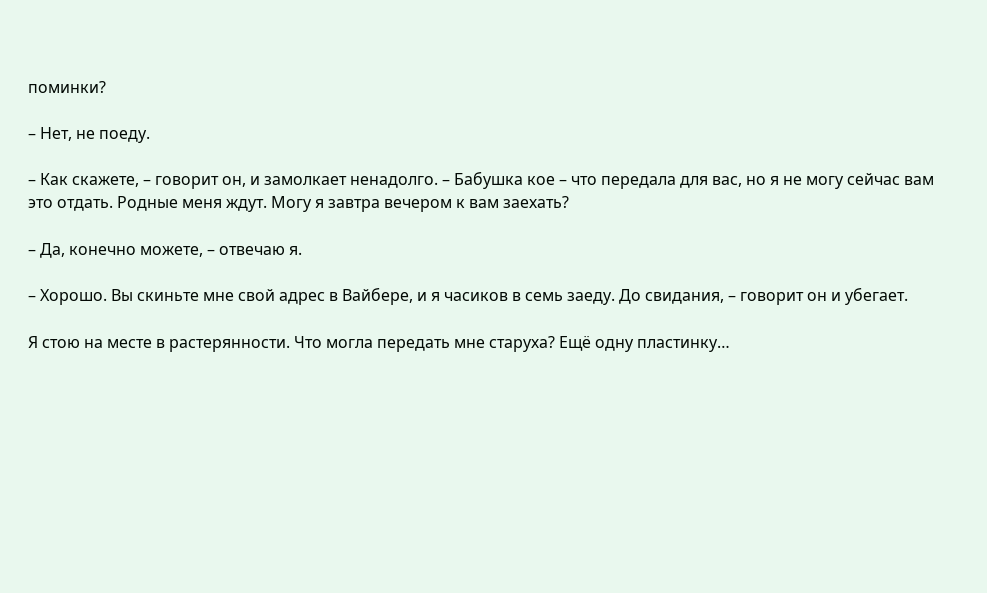поминки?

– Нет, не поеду.

– Как скажете, – говорит он, и замолкает ненадолго. – Бабушка кое – что передала для вас, но я не могу сейчас вам это отдать. Родные меня ждут. Могу я завтра вечером к вам заехать?

– Да, конечно можете, – отвечаю я.

– Хорошо. Вы скиньте мне свой адрес в Вайбере, и я часиков в семь заеду. До свидания, – говорит он и убегает.

Я стою на месте в растерянности. Что могла передать мне старуха? Ещё одну пластинку…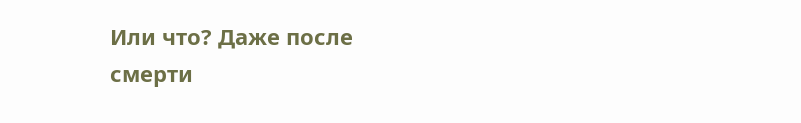Или что? Даже после смерти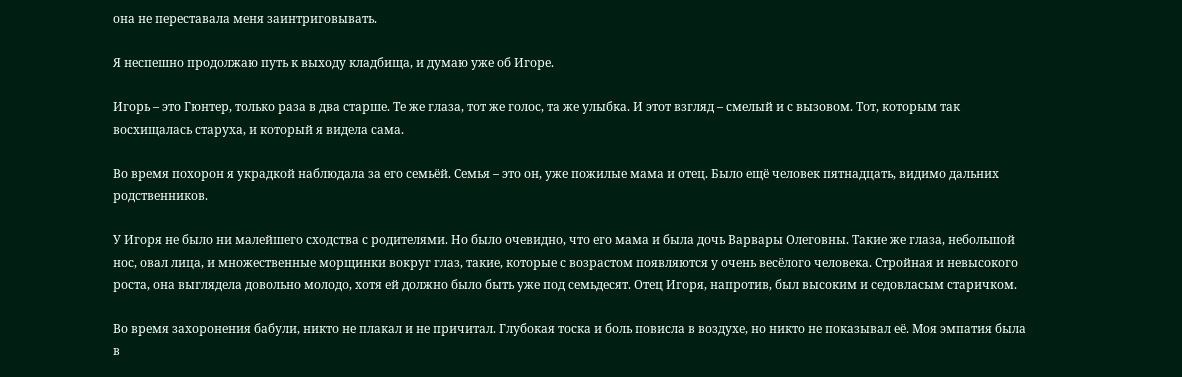она не переставала меня заинтриговывать.

Я неспешно продолжаю путь к выходу кладбища, и думаю уже об Игоре.

Игорь – это Гюнтер, только раза в два старше. Те же глаза, тот же голос, та же улыбка. И этот взгляд – смелый и с вызовом. Тот, которым так восхищалась старуха, и который я видела сама.

Во время похорон я украдкой наблюдала за его семьёй. Семья – это он, уже пожилые мама и отец. Было ещё человек пятнадцать, видимо дальних родственников.

У Игоря не было ни малейшего сходства с родителями. Но было очевидно, что его мама и была дочь Варвары Олеговны. Такие же глаза, небольшой нос, овал лица, и множественные морщинки вокруг глаз, такие, которые с возрастом появляются у очень весёлого человека. Стройная и невысокого роста, она выглядела довольно молодо, хотя ей должно было быть уже под семьдесят. Отец Игоря, напротив, был высоким и седовласым старичком.

Во время захоронения бабули, никто не плакал и не причитал. Глубокая тоска и боль повисла в воздухе, но никто не показывал её. Моя эмпатия была в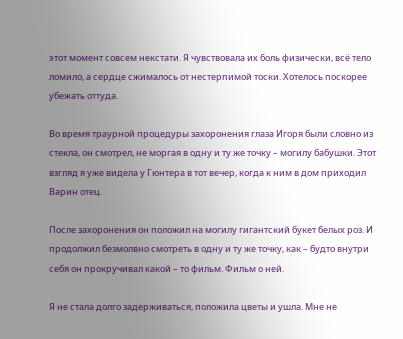этот момент совсем некстати. Я чувствовала их боль физически, всё тело ломило, а сердце сжималось от нестерпимой тоски. Хотелось поскорее убежать оттуда.

Во время траурной процедуры захоронения глаза Игоря были словно из стекла, он смотрел, не моргая в одну и ту же точку – могилу бабушки. Этот взгляд я уже видела у Гюнтера в тот вечер, когда к ним в дом приходил Варин отец.

После захоронения он положил на могилу гигантский букет белых роз. И продолжил безмолвно смотреть в одну и ту же точку, как – будто внутри себя он прокручивал какой – то фильм. Фильм о ней.

Я не стала долго задерживаться, положила цветы и ушла. Мне не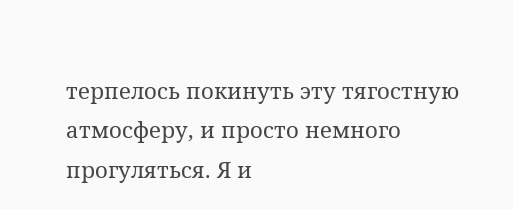терпелось покинуть эту тягостную атмосферу, и просто немного прогуляться. Я и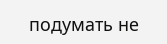подумать не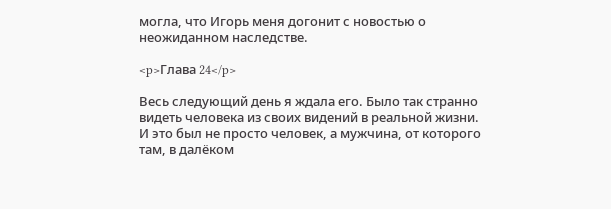могла, что Игорь меня догонит с новостью о неожиданном наследстве.

<p>Глава 24</p>

Весь следующий день я ждала его. Было так странно видеть человека из своих видений в реальной жизни. И это был не просто человек, а мужчина, от которого там, в далёком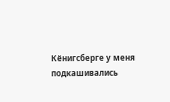Кёнигсберге у меня подкашивались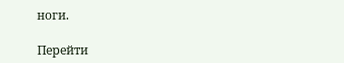ноги.

Перейти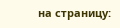на страницу: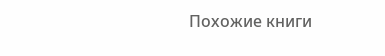Похожие книги